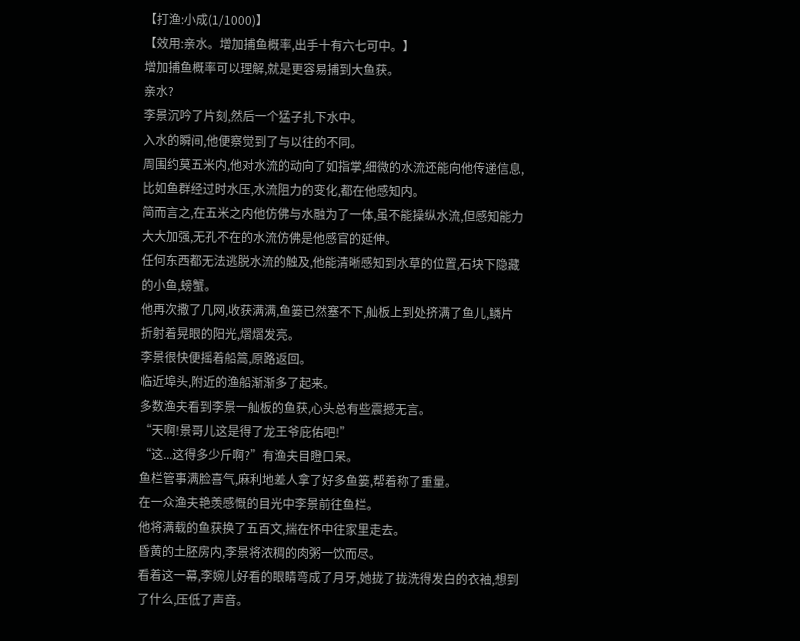【打渔:小成(1/1000)】
【效用:亲水。增加捕鱼概率,出手十有六七可中。】
增加捕鱼概率可以理解,就是更容易捕到大鱼获。
亲水?
李景沉吟了片刻,然后一个猛子扎下水中。
入水的瞬间,他便察觉到了与以往的不同。
周围约莫五米内,他对水流的动向了如指掌,细微的水流还能向他传递信息,比如鱼群经过时水压,水流阻力的变化,都在他感知内。
简而言之,在五米之内他仿佛与水融为了一体,虽不能操纵水流,但感知能力大大加强,无孔不在的水流仿佛是他感官的延伸。
任何东西都无法逃脱水流的触及,他能清晰感知到水草的位置,石块下隐藏的小鱼,螃蟹。
他再次撒了几网,收获满满,鱼篓已然塞不下,舢板上到处挤满了鱼儿,鳞片折射着晃眼的阳光,熠熠发亮。
李景很快便摇着船篙,原路返回。
临近埠头,附近的渔船渐渐多了起来。
多数渔夫看到李景一舢板的鱼获,心头总有些震撼无言。
“天啊!景哥儿这是得了龙王爷庇佑吧!”
“这...这得多少斤啊?”有渔夫目瞪口呆。
鱼栏管事满脸喜气,麻利地差人拿了好多鱼篓,帮着称了重量。
在一众渔夫艳羡感慨的目光中李景前往鱼栏。
他将满载的鱼获换了五百文,揣在怀中往家里走去。
昏黄的土胚房内,李景将浓稠的肉粥一饮而尽。
看着这一幕,李婉儿好看的眼睛弯成了月牙,她拢了拢洗得发白的衣袖,想到了什么,压低了声音。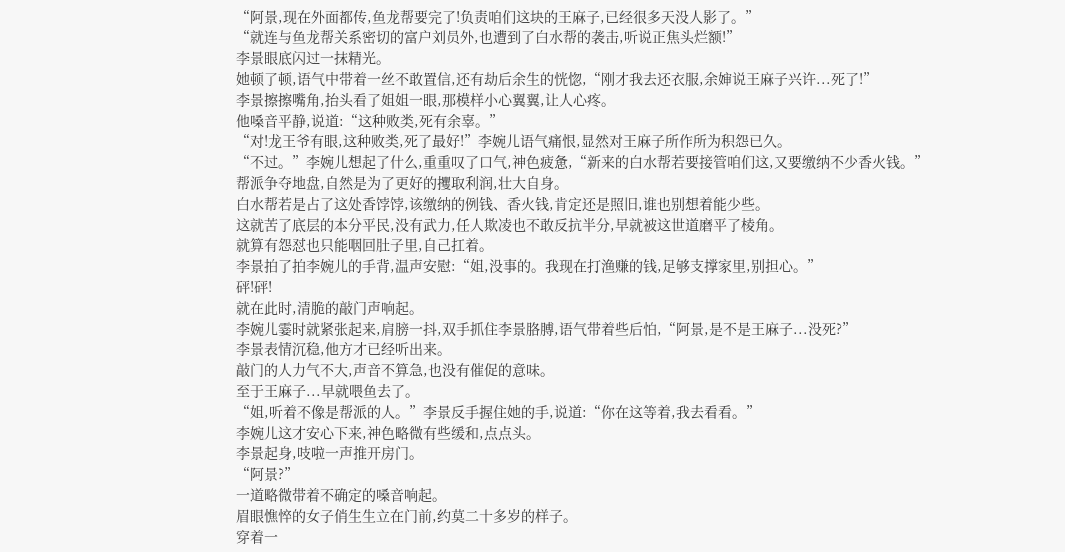“阿景,现在外面都传,鱼龙帮要完了!负责咱们这块的王麻子,已经很多天没人影了。”
“就连与鱼龙帮关系密切的富户刘员外,也遭到了白水帮的袭击,听说正焦头烂额!”
李景眼底闪过一抹精光。
她顿了顿,语气中带着一丝不敢置信,还有劫后余生的恍惚,“刚才我去还衣服,余婶说王麻子兴许...死了!”
李景擦擦嘴角,抬头看了姐姐一眼,那模样小心翼翼,让人心疼。
他嗓音平静,说道:“这种败类,死有余辜。”
“对!龙王爷有眼,这种败类,死了最好!”李婉儿语气痛恨,显然对王麻子所作所为积怨已久。
“不过。”李婉儿想起了什么,重重叹了口气,神色疲惫,“新来的白水帮若要接管咱们这,又要缴纳不少香火钱。”
帮派争夺地盘,自然是为了更好的攫取利润,壮大自身。
白水帮若是占了这处香饽饽,该缴纳的例钱、香火钱,肯定还是照旧,谁也别想着能少些。
这就苦了底层的本分平民,没有武力,任人欺凌也不敢反抗半分,早就被这世道磨平了棱角。
就算有怨怼也只能咽回肚子里,自己扛着。
李景拍了拍李婉儿的手背,温声安慰:“姐,没事的。我现在打渔赚的钱,足够支撑家里,别担心。”
砰!砰!
就在此时,清脆的敲门声响起。
李婉儿霎时就紧张起来,肩膀一抖,双手抓住李景胳膊,语气带着些后怕,“阿景,是不是王麻子...没死?”
李景表情沉稳,他方才已经听出来。
敲门的人力气不大,声音不算急,也没有催促的意味。
至于王麻子...早就喂鱼去了。
“姐,听着不像是帮派的人。”李景反手握住她的手,说道:“你在这等着,我去看看。”
李婉儿这才安心下来,神色略微有些缓和,点点头。
李景起身,吱啦一声推开房门。
“阿景?”
一道略微带着不确定的嗓音响起。
眉眼憔悴的女子俏生生立在门前,约莫二十多岁的样子。
穿着一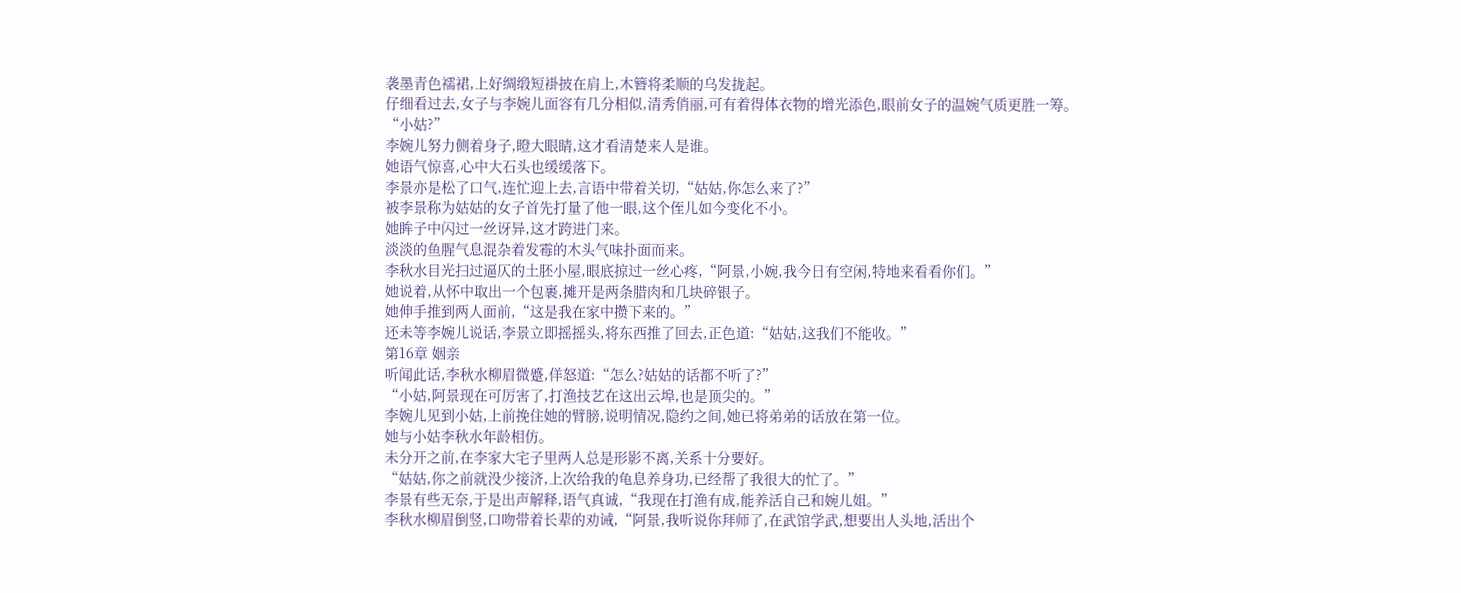袭墨青色襦裙,上好绸缎短褂披在肩上,木簪将柔顺的乌发拢起。
仔细看过去,女子与李婉儿面容有几分相似,清秀俏丽,可有着得体衣物的增光添色,眼前女子的温婉气质更胜一筹。
“小姑?”
李婉儿努力侧着身子,瞪大眼睛,这才看清楚来人是谁。
她语气惊喜,心中大石头也缓缓落下。
李景亦是松了口气,连忙迎上去,言语中带着关切,“姑姑,你怎么来了?”
被李景称为姑姑的女子首先打量了他一眼,这个侄儿如今变化不小。
她眸子中闪过一丝讶异,这才跨进门来。
淡淡的鱼腥气息混杂着发霉的木头气味扑面而来。
李秋水目光扫过逼仄的土胚小屋,眼底掠过一丝心疼,“阿景,小婉,我今日有空闲,特地来看看你们。”
她说着,从怀中取出一个包裹,摊开是两条腊肉和几块碎银子。
她伸手推到两人面前,“这是我在家中攒下来的。”
还未等李婉儿说话,李景立即摇摇头,将东西推了回去,正色道:“姑姑,这我们不能收。”
第16章 姻亲
听闻此话,李秋水柳眉微蹙,佯怒道:“怎么?姑姑的话都不听了?”
“小姑,阿景现在可厉害了,打渔技艺在这出云埠,也是顶尖的。”
李婉儿见到小姑,上前挽住她的臂膀,说明情况,隐约之间,她已将弟弟的话放在第一位。
她与小姑李秋水年龄相仿。
未分开之前,在李家大宅子里两人总是形影不离,关系十分要好。
“姑姑,你之前就没少接济,上次给我的龟息养身功,已经帮了我很大的忙了。”
李景有些无奈,于是出声解释,语气真诚,“我现在打渔有成,能养活自己和婉儿姐。”
李秋水柳眉倒竖,口吻带着长辈的劝诫,“阿景,我听说你拜师了,在武馆学武,想要出人头地,活出个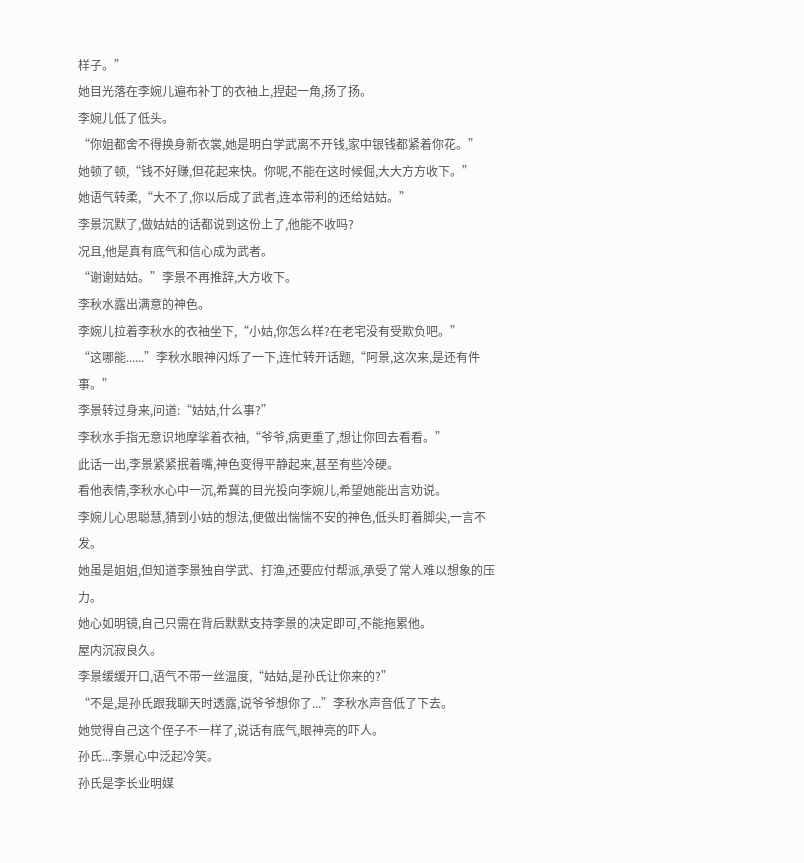样子。”
她目光落在李婉儿遍布补丁的衣袖上,捏起一角,扬了扬。
李婉儿低了低头。
“你姐都舍不得换身新衣裳,她是明白学武离不开钱,家中银钱都紧着你花。”
她顿了顿,“钱不好赚,但花起来快。你呢,不能在这时候倔,大大方方收下。”
她语气转柔,“大不了,你以后成了武者,连本带利的还给姑姑。”
李景沉默了,做姑姑的话都说到这份上了,他能不收吗?
况且,他是真有底气和信心成为武者。
“谢谢姑姑。”李景不再推辞,大方收下。
李秋水露出满意的神色。
李婉儿拉着李秋水的衣袖坐下,“小姑,你怎么样?在老宅没有受欺负吧。”
“这哪能......”李秋水眼神闪烁了一下,连忙转开话题,“阿景,这次来,是还有件事。”
李景转过身来,问道:“姑姑,什么事?”
李秋水手指无意识地摩挲着衣袖,“爷爷,病更重了,想让你回去看看。”
此话一出,李景紧紧抿着嘴,神色变得平静起来,甚至有些冷硬。
看他表情,李秋水心中一沉,希冀的目光投向李婉儿,希望她能出言劝说。
李婉儿心思聪慧,猜到小姑的想法,便做出惴惴不安的神色,低头盯着脚尖,一言不发。
她虽是姐姐,但知道李景独自学武、打渔,还要应付帮派,承受了常人难以想象的压力。
她心如明镜,自己只需在背后默默支持李景的决定即可,不能拖累他。
屋内沉寂良久。
李景缓缓开口,语气不带一丝温度,“姑姑,是孙氏让你来的?”
“不是,是孙氏跟我聊天时透露,说爷爷想你了...”李秋水声音低了下去。
她觉得自己这个侄子不一样了,说话有底气,眼神亮的吓人。
孙氏...李景心中泛起冷笑。
孙氏是李长业明媒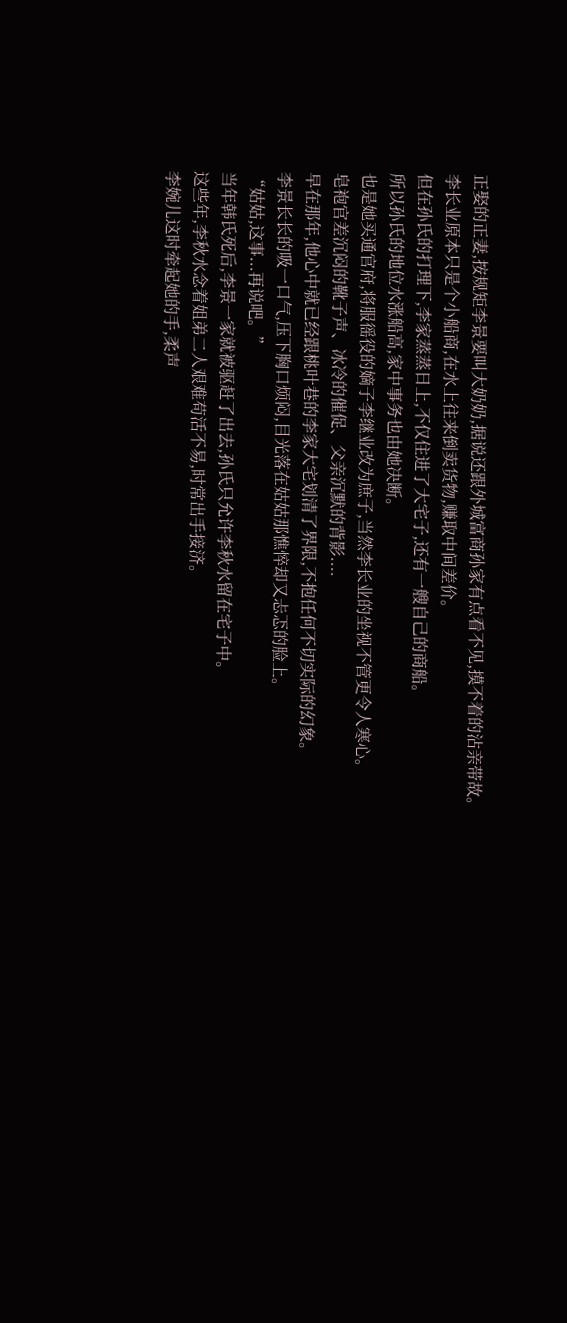正娶的正妻,按规矩李景要叫大奶奶,据说还跟外城富商孙家有点看不见,摸不着的沾亲带故。
李长业原本只是个小船商,在水上往来倒卖货物,赚取中间差价。
但在孙氏的打理下,李家蒸蒸日上,不仅住进了大宅子,还有一艘自己的商船。
所以孙氏的地位水涨船高,家中事务也由她决断。
也是她买通官府,将服徭役的嫡子李继业改为庶子,当然李长业的坐视不管更令人寒心。
皂袍官差沉闷的靴子声、冰冷的催促、父亲沉默的背影....
早在那年,他心中就已经跟桃叶巷的李家大宅划清了界限,不抱任何不切实际的幻象。
李景长长的吸一口气,压下胸口烦闷,目光落在姑姑那憔悴却又忐忑的脸上。
“姑姑,这事...再说吧。”
当年韩氏死后,李景一家就被驱赶了出去,孙氏只允许李秋水留在宅子中。
这些年,李秋水念着姐弟二人艰难苟活不易,时常出手接济。
李婉儿这时牵起她的手,柔声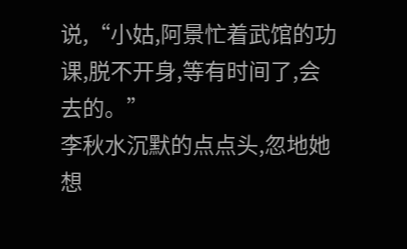说,“小姑,阿景忙着武馆的功课,脱不开身,等有时间了,会去的。”
李秋水沉默的点点头,忽地她想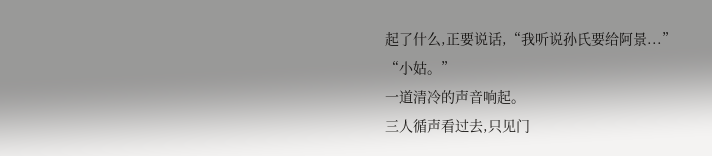起了什么,正要说话,“我听说孙氏要给阿景...”
“小姑。”
一道清冷的声音响起。
三人循声看过去,只见门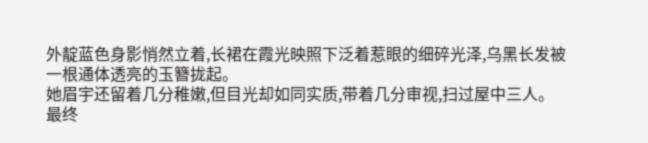外靛蓝色身影悄然立着,长裙在霞光映照下泛着惹眼的细碎光泽,乌黑长发被一根通体透亮的玉簪拢起。
她眉宇还留着几分稚嫩,但目光却如同实质,带着几分审视,扫过屋中三人。
最终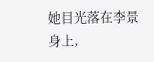她目光落在李景身上,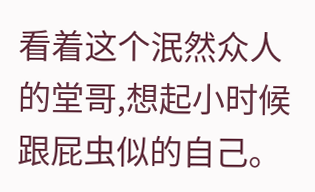看着这个泯然众人的堂哥,想起小时候跟屁虫似的自己。